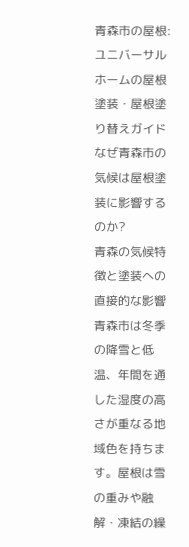青森市の屋根:ユニバーサルホームの屋根塗装・屋根塗り替えガイド
なぜ青森市の気候は屋根塗装に影響するのか?
青森の気候特徴と塗装への直接的な影響
青森市は冬季の降雪と低温、年間を通した湿度の高さが重なる地域色を持ちます。屋根は雪の重みや融解・凍結の繰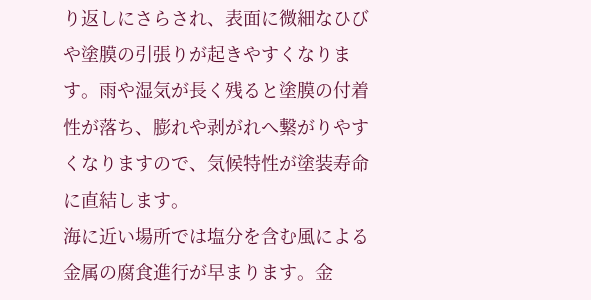り返しにさらされ、表面に微細なひびや塗膜の引張りが起きやすくなります。雨や湿気が長く残ると塗膜の付着性が落ち、膨れや剥がれへ繋がりやすくなりますので、気候特性が塗装寿命に直結します。
海に近い場所では塩分を含む風による金属の腐食進行が早まります。金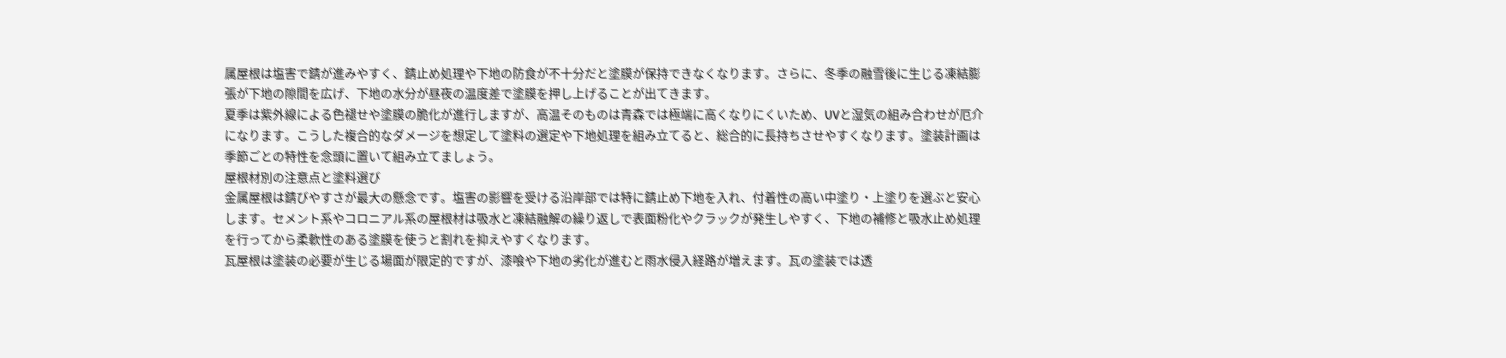属屋根は塩害で錆が進みやすく、錆止め処理や下地の防食が不十分だと塗膜が保持できなくなります。さらに、冬季の融雪後に生じる凍結膨張が下地の隙間を広げ、下地の水分が昼夜の温度差で塗膜を押し上げることが出てきます。
夏季は紫外線による色褪せや塗膜の脆化が進行しますが、高温そのものは青森では極端に高くなりにくいため、UVと湿気の組み合わせが厄介になります。こうした複合的なダメージを想定して塗料の選定や下地処理を組み立てると、総合的に長持ちさせやすくなります。塗装計画は季節ごとの特性を念頭に置いて組み立てましょう。
屋根材別の注意点と塗料選び
金属屋根は錆びやすさが最大の懸念です。塩害の影響を受ける沿岸部では特に錆止め下地を入れ、付着性の高い中塗り・上塗りを選ぶと安心します。セメント系やコロニアル系の屋根材は吸水と凍結融解の繰り返しで表面粉化やクラックが発生しやすく、下地の補修と吸水止め処理を行ってから柔軟性のある塗膜を使うと割れを抑えやすくなります。
瓦屋根は塗装の必要が生じる場面が限定的ですが、漆喰や下地の劣化が進むと雨水侵入経路が増えます。瓦の塗装では透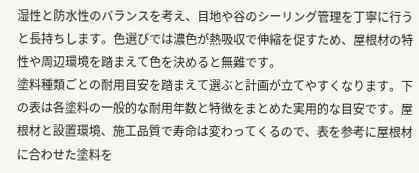湿性と防水性のバランスを考え、目地や谷のシーリング管理を丁寧に行うと長持ちします。色選びでは濃色が熱吸収で伸縮を促すため、屋根材の特性や周辺環境を踏まえて色を決めると無難です。
塗料種類ごとの耐用目安を踏まえて選ぶと計画が立てやすくなります。下の表は各塗料の一般的な耐用年数と特徴をまとめた実用的な目安です。屋根材と設置環境、施工品質で寿命は変わってくるので、表を参考に屋根材に合わせた塗料を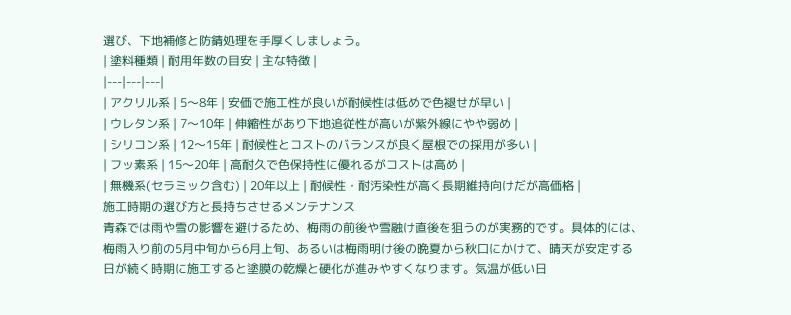選び、下地補修と防錆処理を手厚くしましょう。
| 塗料種類 | 耐用年数の目安 | 主な特徴 |
|---|---|---|
| アクリル系 | 5〜8年 | 安価で施工性が良いが耐候性は低めで色褪せが早い |
| ウレタン系 | 7〜10年 | 伸縮性があり下地追従性が高いが紫外線にやや弱め |
| シリコン系 | 12〜15年 | 耐候性とコストのバランスが良く屋根での採用が多い |
| フッ素系 | 15〜20年 | 高耐久で色保持性に優れるがコストは高め |
| 無機系(セラミック含む) | 20年以上 | 耐候性・耐汚染性が高く長期維持向けだが高価格 |
施工時期の選び方と長持ちさせるメンテナンス
青森では雨や雪の影響を避けるため、梅雨の前後や雪融け直後を狙うのが実務的です。具体的には、梅雨入り前の5月中旬から6月上旬、あるいは梅雨明け後の晩夏から秋口にかけて、晴天が安定する日が続く時期に施工すると塗膜の乾燥と硬化が進みやすくなります。気温が低い日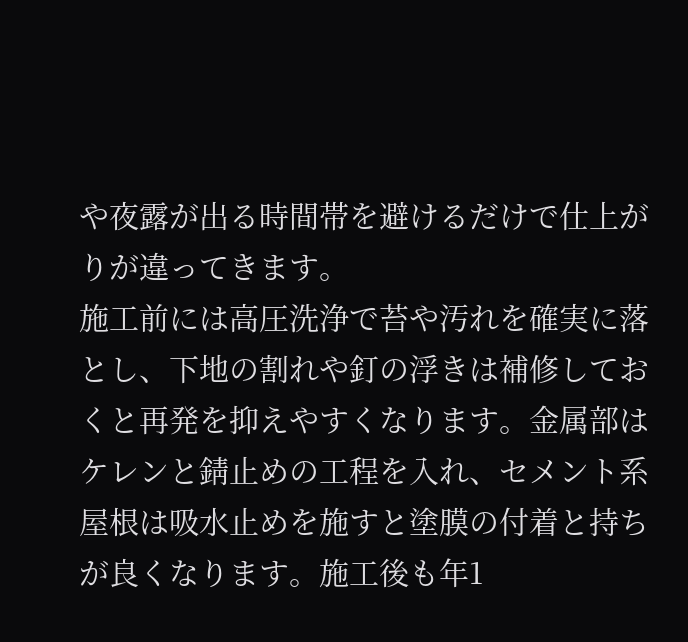や夜露が出る時間帯を避けるだけで仕上がりが違ってきます。
施工前には高圧洗浄で苔や汚れを確実に落とし、下地の割れや釘の浮きは補修しておくと再発を抑えやすくなります。金属部はケレンと錆止めの工程を入れ、セメント系屋根は吸水止めを施すと塗膜の付着と持ちが良くなります。施工後も年1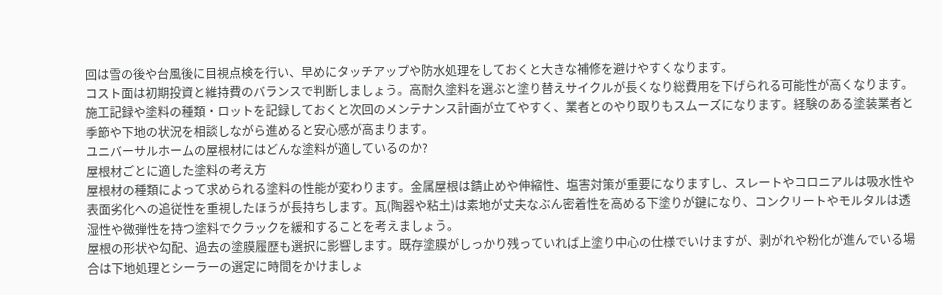回は雪の後や台風後に目視点検を行い、早めにタッチアップや防水処理をしておくと大きな補修を避けやすくなります。
コスト面は初期投資と維持費のバランスで判断しましょう。高耐久塗料を選ぶと塗り替えサイクルが長くなり総費用を下げられる可能性が高くなります。施工記録や塗料の種類・ロットを記録しておくと次回のメンテナンス計画が立てやすく、業者とのやり取りもスムーズになります。経験のある塗装業者と季節や下地の状況を相談しながら進めると安心感が高まります。
ユニバーサルホームの屋根材にはどんな塗料が適しているのか?
屋根材ごとに適した塗料の考え方
屋根材の種類によって求められる塗料の性能が変わります。金属屋根は錆止めや伸縮性、塩害対策が重要になりますし、スレートやコロニアルは吸水性や表面劣化への追従性を重視したほうが長持ちします。瓦(陶器や粘土)は素地が丈夫なぶん密着性を高める下塗りが鍵になり、コンクリートやモルタルは透湿性や微弾性を持つ塗料でクラックを緩和することを考えましょう。
屋根の形状や勾配、過去の塗膜履歴も選択に影響します。既存塗膜がしっかり残っていれば上塗り中心の仕様でいけますが、剥がれや粉化が進んでいる場合は下地処理とシーラーの選定に時間をかけましょ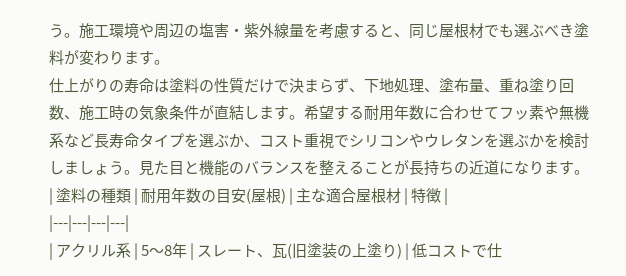う。施工環境や周辺の塩害・紫外線量を考慮すると、同じ屋根材でも選ぶべき塗料が変わります。
仕上がりの寿命は塗料の性質だけで決まらず、下地処理、塗布量、重ね塗り回数、施工時の気象条件が直結します。希望する耐用年数に合わせてフッ素や無機系など長寿命タイプを選ぶか、コスト重視でシリコンやウレタンを選ぶかを検討しましょう。見た目と機能のバランスを整えることが長持ちの近道になります。
| 塗料の種類 | 耐用年数の目安(屋根) | 主な適合屋根材 | 特徴 |
|---|---|---|---|
| アクリル系 | 5〜8年 | スレート、瓦(旧塗装の上塗り) | 低コストで仕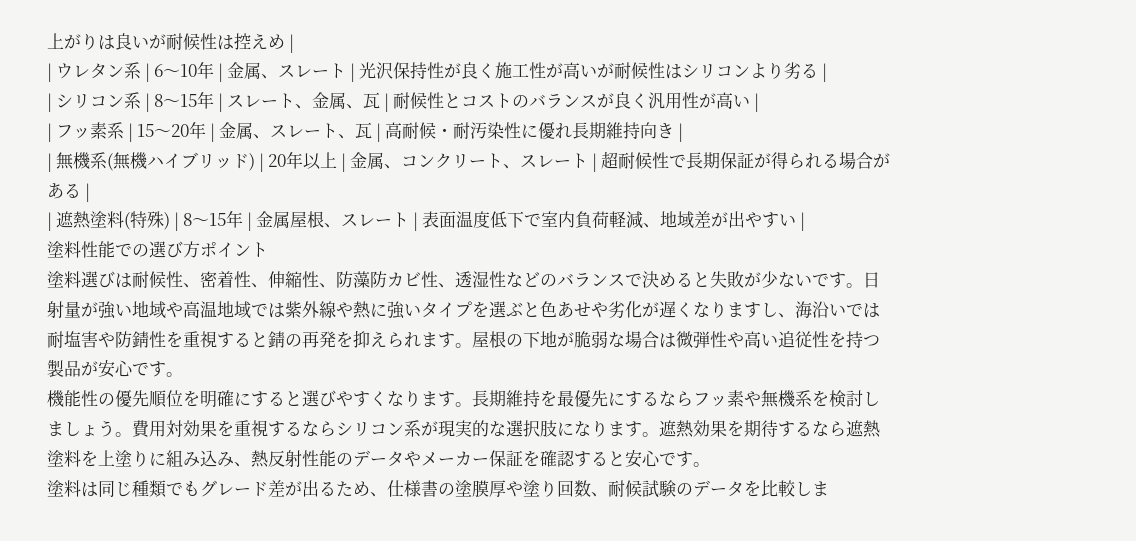上がりは良いが耐候性は控えめ |
| ウレタン系 | 6〜10年 | 金属、スレート | 光沢保持性が良く施工性が高いが耐候性はシリコンより劣る |
| シリコン系 | 8〜15年 | スレート、金属、瓦 | 耐候性とコストのバランスが良く汎用性が高い |
| フッ素系 | 15〜20年 | 金属、スレート、瓦 | 高耐候・耐汚染性に優れ長期維持向き |
| 無機系(無機ハイブリッド) | 20年以上 | 金属、コンクリート、スレート | 超耐候性で長期保証が得られる場合がある |
| 遮熱塗料(特殊) | 8〜15年 | 金属屋根、スレート | 表面温度低下で室内負荷軽減、地域差が出やすい |
塗料性能での選び方ポイント
塗料選びは耐候性、密着性、伸縮性、防藻防カビ性、透湿性などのバランスで決めると失敗が少ないです。日射量が強い地域や高温地域では紫外線や熱に強いタイプを選ぶと色あせや劣化が遅くなりますし、海沿いでは耐塩害や防錆性を重視すると錆の再発を抑えられます。屋根の下地が脆弱な場合は微弾性や高い追従性を持つ製品が安心です。
機能性の優先順位を明確にすると選びやすくなります。長期維持を最優先にするならフッ素や無機系を検討しましょう。費用対効果を重視するならシリコン系が現実的な選択肢になります。遮熱効果を期待するなら遮熱塗料を上塗りに組み込み、熱反射性能のデータやメーカー保証を確認すると安心です。
塗料は同じ種類でもグレード差が出るため、仕様書の塗膜厚や塗り回数、耐候試験のデータを比較しま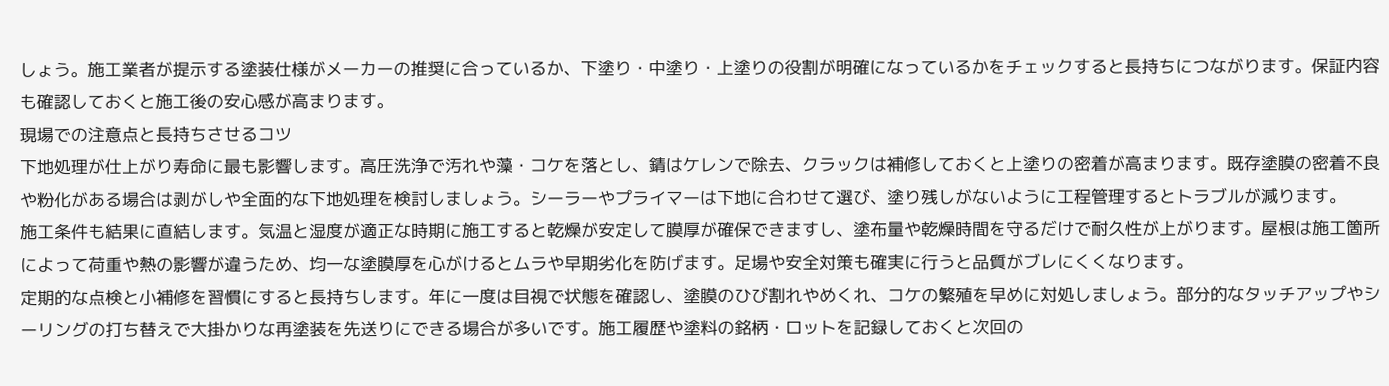しょう。施工業者が提示する塗装仕様がメーカーの推奨に合っているか、下塗り・中塗り・上塗りの役割が明確になっているかをチェックすると長持ちにつながります。保証内容も確認しておくと施工後の安心感が高まります。
現場での注意点と長持ちさせるコツ
下地処理が仕上がり寿命に最も影響します。高圧洗浄で汚れや藻・コケを落とし、錆はケレンで除去、クラックは補修しておくと上塗りの密着が高まります。既存塗膜の密着不良や粉化がある場合は剥がしや全面的な下地処理を検討しましょう。シーラーやプライマーは下地に合わせて選び、塗り残しがないように工程管理するとトラブルが減ります。
施工条件も結果に直結します。気温と湿度が適正な時期に施工すると乾燥が安定して膜厚が確保できますし、塗布量や乾燥時間を守るだけで耐久性が上がります。屋根は施工箇所によって荷重や熱の影響が違うため、均一な塗膜厚を心がけるとムラや早期劣化を防げます。足場や安全対策も確実に行うと品質がブレにくくなります。
定期的な点検と小補修を習慣にすると長持ちします。年に一度は目視で状態を確認し、塗膜のひび割れやめくれ、コケの繁殖を早めに対処しましょう。部分的なタッチアップやシーリングの打ち替えで大掛かりな再塗装を先送りにできる場合が多いです。施工履歴や塗料の銘柄・ロットを記録しておくと次回の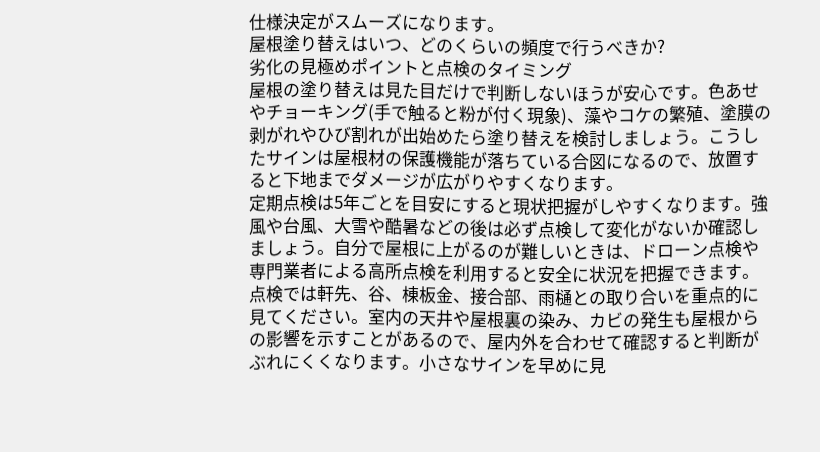仕様決定がスムーズになります。
屋根塗り替えはいつ、どのくらいの頻度で行うべきか?
劣化の見極めポイントと点検のタイミング
屋根の塗り替えは見た目だけで判断しないほうが安心です。色あせやチョーキング(手で触ると粉が付く現象)、藻やコケの繁殖、塗膜の剥がれやひび割れが出始めたら塗り替えを検討しましょう。こうしたサインは屋根材の保護機能が落ちている合図になるので、放置すると下地までダメージが広がりやすくなります。
定期点検は5年ごとを目安にすると現状把握がしやすくなります。強風や台風、大雪や酷暑などの後は必ず点検して変化がないか確認しましょう。自分で屋根に上がるのが難しいときは、ドローン点検や専門業者による高所点検を利用すると安全に状況を把握できます。
点検では軒先、谷、棟板金、接合部、雨樋との取り合いを重点的に見てください。室内の天井や屋根裏の染み、カビの発生も屋根からの影響を示すことがあるので、屋内外を合わせて確認すると判断がぶれにくくなります。小さなサインを早めに見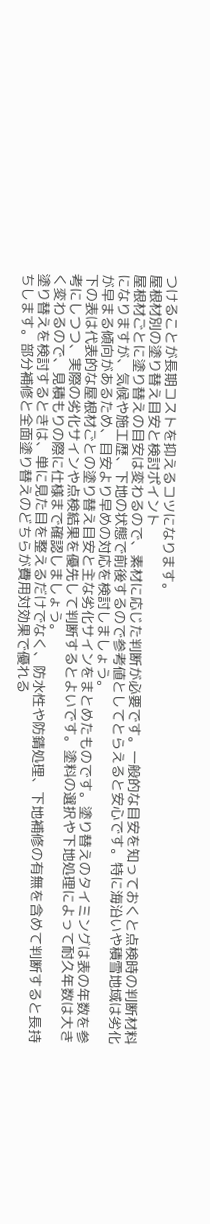つけることが長期コストを抑えるコツになります。
屋根材別の塗り替え目安と検討ポイント
屋根材ごとに塗り替えの目安は変わるので、素材に応じた判断が必要です。一般的な目安を知っておくと点検時の判断材料になりますが、気候や施工歴、下地の状態で前後するので参考値としてとらえると安心です。特に海沿いや積雪地域は劣化が早まる傾向があるため、目安より早めの対応を検討しましょう。
下の表は代表的な屋根材ごとの塗り替え目安と主な劣化サインをまとめたものです。塗り替えのタイミングは表の年数を参考にしつつ、実際の劣化サインや点検結果を優先して判断するとよいです。塗料の選択や下地処理によって耐久年数は大きく変わるので、見積もりの際に仕様まで確認しましょう。
塗り替えを検討するときは、単に見た目を整えるだけでなく、防水性や防錆処理、下地補修の有無を含めて判断すると長持ちします。部分補修と全面塗り替えのどちらが費用対効果で優れる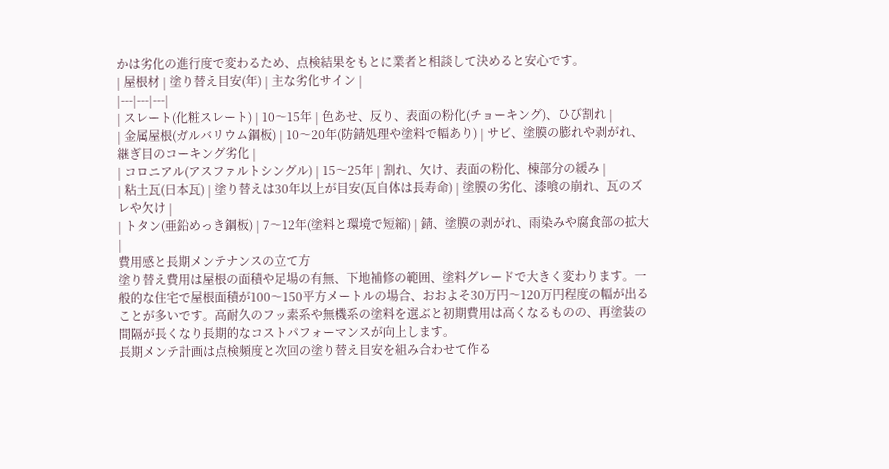かは劣化の進行度で変わるため、点検結果をもとに業者と相談して決めると安心です。
| 屋根材 | 塗り替え目安(年) | 主な劣化サイン |
|---|---|---|
| スレート(化粧スレート) | 10〜15年 | 色あせ、反り、表面の粉化(チョーキング)、ひび割れ |
| 金属屋根(ガルバリウム鋼板) | 10〜20年(防錆処理や塗料で幅あり) | サビ、塗膜の膨れや剥がれ、継ぎ目のコーキング劣化 |
| コロニアル(アスファルトシングル) | 15〜25年 | 割れ、欠け、表面の粉化、棟部分の緩み |
| 粘土瓦(日本瓦) | 塗り替えは30年以上が目安(瓦自体は長寿命) | 塗膜の劣化、漆喰の崩れ、瓦のズレや欠け |
| トタン(亜鉛めっき鋼板) | 7〜12年(塗料と環境で短縮) | 錆、塗膜の剥がれ、雨染みや腐食部の拡大 |
費用感と長期メンテナンスの立て方
塗り替え費用は屋根の面積や足場の有無、下地補修の範囲、塗料グレードで大きく変わります。一般的な住宅で屋根面積が100〜150平方メートルの場合、おおよそ30万円〜120万円程度の幅が出ることが多いです。高耐久のフッ素系や無機系の塗料を選ぶと初期費用は高くなるものの、再塗装の間隔が長くなり長期的なコストパフォーマンスが向上します。
長期メンテ計画は点検頻度と次回の塗り替え目安を組み合わせて作る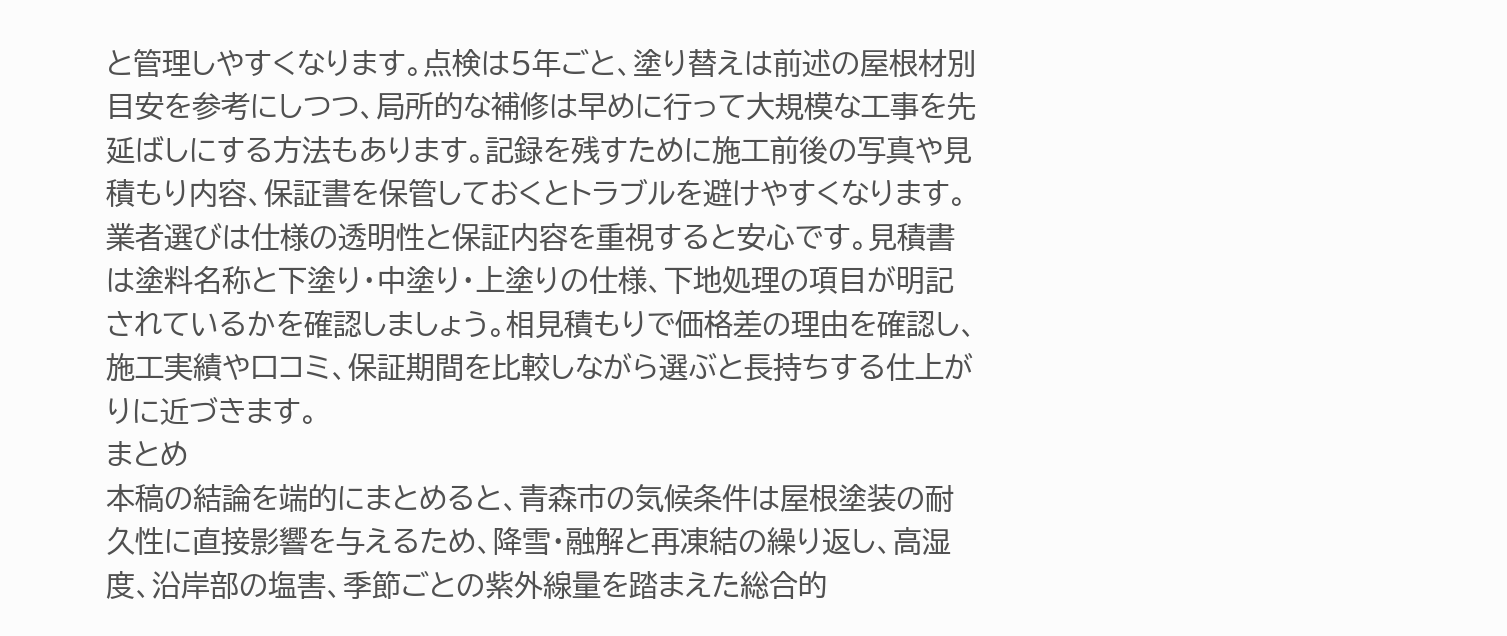と管理しやすくなります。点検は5年ごと、塗り替えは前述の屋根材別目安を参考にしつつ、局所的な補修は早めに行って大規模な工事を先延ばしにする方法もあります。記録を残すために施工前後の写真や見積もり内容、保証書を保管しておくとトラブルを避けやすくなります。
業者選びは仕様の透明性と保証内容を重視すると安心です。見積書は塗料名称と下塗り・中塗り・上塗りの仕様、下地処理の項目が明記されているかを確認しましょう。相見積もりで価格差の理由を確認し、施工実績や口コミ、保証期間を比較しながら選ぶと長持ちする仕上がりに近づきます。
まとめ
本稿の結論を端的にまとめると、青森市の気候条件は屋根塗装の耐久性に直接影響を与えるため、降雪・融解と再凍結の繰り返し、高湿度、沿岸部の塩害、季節ごとの紫外線量を踏まえた総合的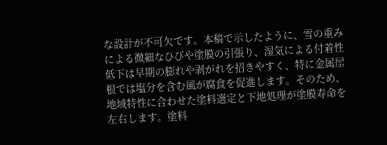な設計が不可欠です。本稿で示したように、雪の重みによる微細なひびや塗膜の引張り、湿気による付着性低下は早期の膨れや剥がれを招きやすく、特に金属屋根では塩分を含む風が腐食を促進します。そのため、地域特性に合わせた塗料選定と下地処理が塗膜寿命を左右します。塗料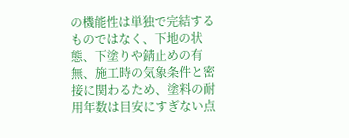の機能性は単独で完結するものではなく、下地の状態、下塗りや錆止めの有無、施工時の気象条件と密接に関わるため、塗料の耐用年数は目安にすぎない点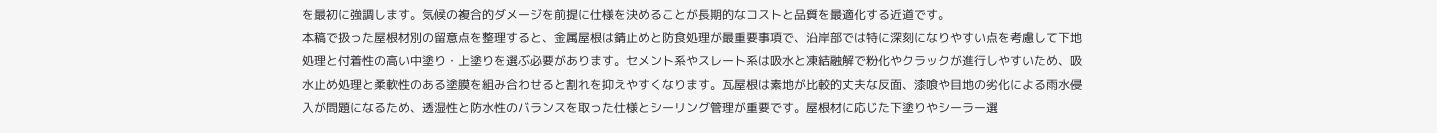を最初に強調します。気候の複合的ダメージを前提に仕様を決めることが長期的なコストと品質を最適化する近道です。
本稿で扱った屋根材別の留意点を整理すると、金属屋根は錆止めと防食処理が最重要事項で、沿岸部では特に深刻になりやすい点を考慮して下地処理と付着性の高い中塗り・上塗りを選ぶ必要があります。セメント系やスレート系は吸水と凍結融解で粉化やクラックが進行しやすいため、吸水止め処理と柔軟性のある塗膜を組み合わせると割れを抑えやすくなります。瓦屋根は素地が比較的丈夫な反面、漆喰や目地の劣化による雨水侵入が問題になるため、透湿性と防水性のバランスを取った仕様とシーリング管理が重要です。屋根材に応じた下塗りやシーラー選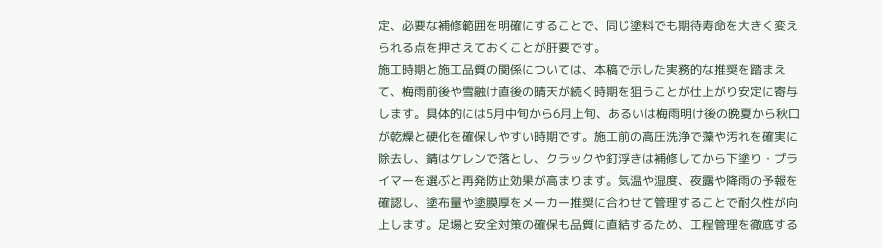定、必要な補修範囲を明確にすることで、同じ塗料でも期待寿命を大きく変えられる点を押さえておくことが肝要です。
施工時期と施工品質の関係については、本稿で示した実務的な推奨を踏まえて、梅雨前後や雪融け直後の晴天が続く時期を狙うことが仕上がり安定に寄与します。具体的には5月中旬から6月上旬、あるいは梅雨明け後の晩夏から秋口が乾燥と硬化を確保しやすい時期です。施工前の高圧洗浄で藻や汚れを確実に除去し、錆はケレンで落とし、クラックや釘浮きは補修してから下塗り・プライマーを選ぶと再発防止効果が高まります。気温や湿度、夜露や降雨の予報を確認し、塗布量や塗膜厚をメーカー推奨に合わせて管理することで耐久性が向上します。足場と安全対策の確保も品質に直結するため、工程管理を徹底する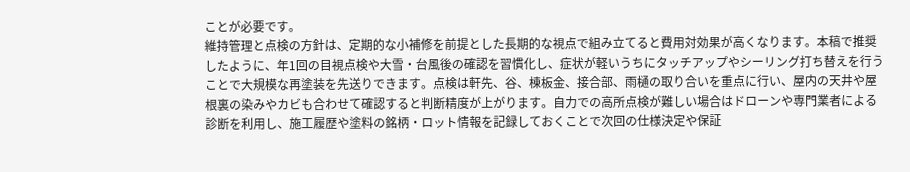ことが必要です。
維持管理と点検の方針は、定期的な小補修を前提とした長期的な視点で組み立てると費用対効果が高くなります。本稿で推奨したように、年1回の目視点検や大雪・台風後の確認を習慣化し、症状が軽いうちにタッチアップやシーリング打ち替えを行うことで大規模な再塗装を先送りできます。点検は軒先、谷、棟板金、接合部、雨樋の取り合いを重点に行い、屋内の天井や屋根裏の染みやカビも合わせて確認すると判断精度が上がります。自力での高所点検が難しい場合はドローンや専門業者による診断を利用し、施工履歴や塗料の銘柄・ロット情報を記録しておくことで次回の仕様決定や保証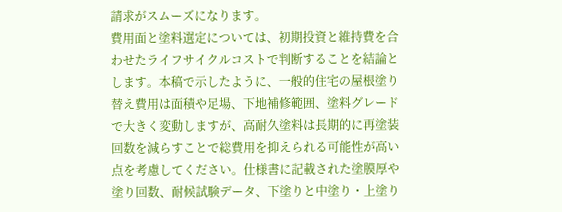請求がスムーズになります。
費用面と塗料選定については、初期投資と維持費を合わせたライフサイクルコストで判断することを結論とします。本稿で示したように、一般的住宅の屋根塗り替え費用は面積や足場、下地補修範囲、塗料グレードで大きく変動しますが、高耐久塗料は長期的に再塗装回数を減らすことで総費用を抑えられる可能性が高い点を考慮してください。仕様書に記載された塗膜厚や塗り回数、耐候試験データ、下塗りと中塗り・上塗り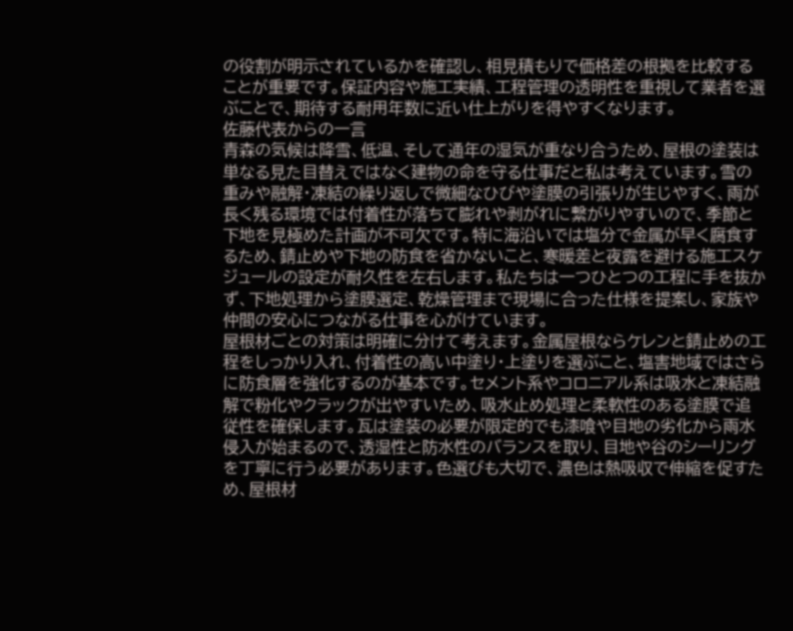の役割が明示されているかを確認し、相見積もりで価格差の根拠を比較することが重要です。保証内容や施工実績、工程管理の透明性を重視して業者を選ぶことで、期待する耐用年数に近い仕上がりを得やすくなります。
佐藤代表からの一言
青森の気候は降雪、低温、そして通年の湿気が重なり合うため、屋根の塗装は単なる見た目替えではなく建物の命を守る仕事だと私は考えています。雪の重みや融解・凍結の繰り返しで微細なひびや塗膜の引張りが生じやすく、雨が長く残る環境では付着性が落ちて膨れや剥がれに繋がりやすいので、季節と下地を見極めた計画が不可欠です。特に海沿いでは塩分で金属が早く腐食するため、錆止めや下地の防食を省かないこと、寒暖差と夜露を避ける施工スケジュールの設定が耐久性を左右します。私たちは一つひとつの工程に手を抜かず、下地処理から塗膜選定、乾燥管理まで現場に合った仕様を提案し、家族や仲間の安心につながる仕事を心がけています。
屋根材ごとの対策は明確に分けて考えます。金属屋根ならケレンと錆止めの工程をしっかり入れ、付着性の高い中塗り・上塗りを選ぶこと、塩害地域ではさらに防食層を強化するのが基本です。セメント系やコロニアル系は吸水と凍結融解で粉化やクラックが出やすいため、吸水止め処理と柔軟性のある塗膜で追従性を確保します。瓦は塗装の必要が限定的でも漆喰や目地の劣化から雨水侵入が始まるので、透湿性と防水性のバランスを取り、目地や谷のシーリングを丁寧に行う必要があります。色選びも大切で、濃色は熱吸収で伸縮を促すため、屋根材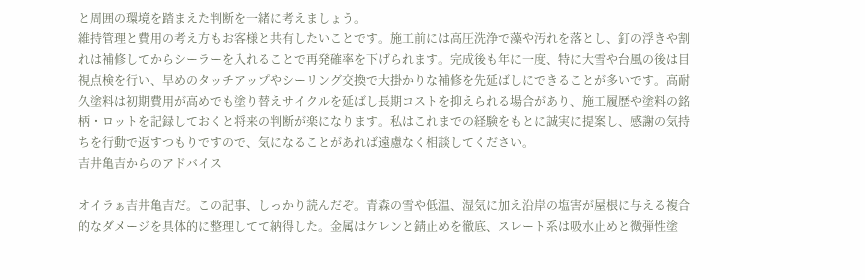と周囲の環境を踏まえた判断を一緒に考えましょう。
維持管理と費用の考え方もお客様と共有したいことです。施工前には高圧洗浄で藻や汚れを落とし、釘の浮きや割れは補修してからシーラーを入れることで再発確率を下げられます。完成後も年に一度、特に大雪や台風の後は目視点検を行い、早めのタッチアップやシーリング交換で大掛かりな補修を先延ばしにできることが多いです。高耐久塗料は初期費用が高めでも塗り替えサイクルを延ばし長期コストを抑えられる場合があり、施工履歴や塗料の銘柄・ロットを記録しておくと将来の判断が楽になります。私はこれまでの経験をもとに誠実に提案し、感謝の気持ちを行動で返すつもりですので、気になることがあれば遠慮なく相談してください。
吉井亀吉からのアドバイス

オイラぁ吉井亀吉だ。この記事、しっかり読んだぞ。青森の雪や低温、湿気に加え沿岸の塩害が屋根に与える複合的なダメージを具体的に整理してて納得した。金属はケレンと錆止めを徹底、スレート系は吸水止めと微弾性塗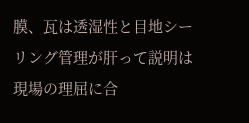膜、瓦は透湿性と目地シーリング管理が肝って説明は現場の理屈に合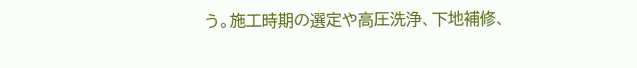う。施工時期の選定や高圧洗浄、下地補修、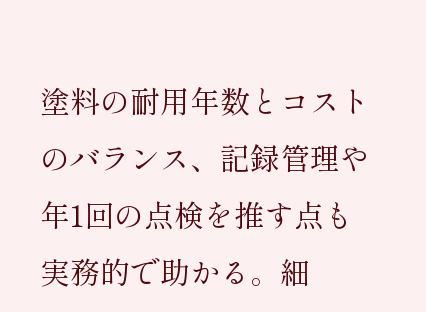塗料の耐用年数とコストのバランス、記録管理や年1回の点検を推す点も実務的で助かる。細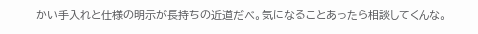かい手入れと仕様の明示が長持ちの近道だべ。気になることあったら相談してくんな。